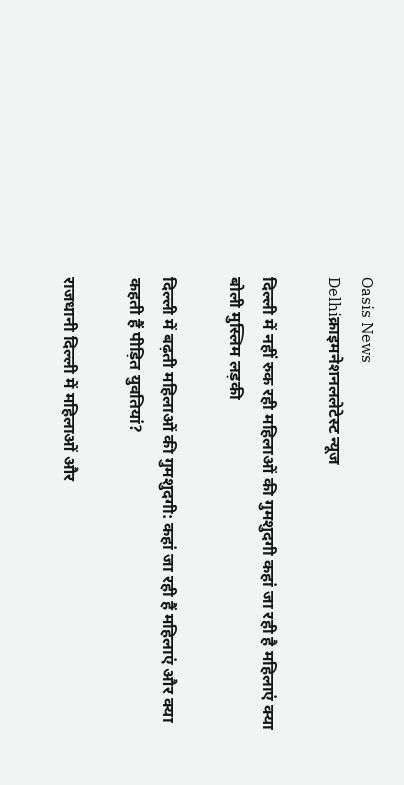Oasis News
Delhiक्राइमनेशनललेटेस्ट न्यूज

दिल्ली में नहीं रुक रही महिलाओं की गुमशुदगी कहां जा रही है महिलाएं क्या बोली मुस्लिम लड़की

दिल्ली में बढ़ती महिलाओं की गुमशुदगी: कहां जा रही हैं महिलाएं और क्या कहती हैं पीड़ित युवतियां?

राजधानी दिल्ली में महिलाओं और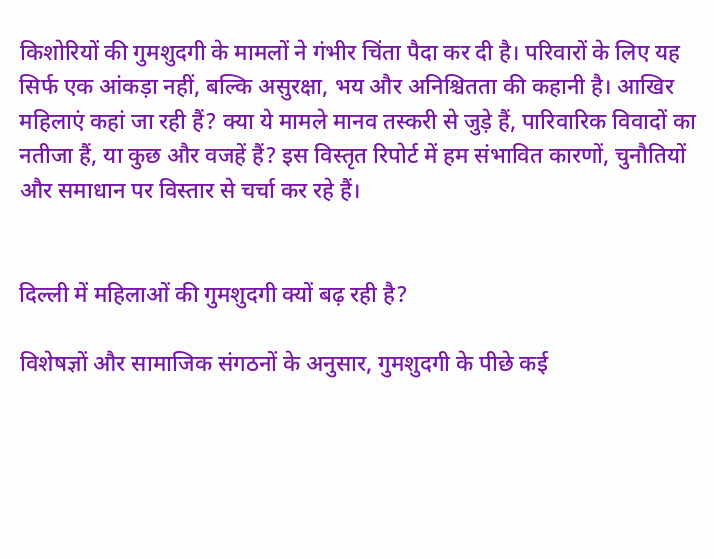किशोरियों की गुमशुदगी के मामलों ने गंभीर चिंता पैदा कर दी है। परिवारों के लिए यह सिर्फ एक आंकड़ा नहीं, बल्कि असुरक्षा, भय और अनिश्चितता की कहानी है। आखिर महिलाएं कहां जा रही हैं? क्या ये मामले मानव तस्करी से जुड़े हैं, पारिवारिक विवादों का नतीजा हैं, या कुछ और वजहें हैं? इस विस्तृत रिपोर्ट में हम संभावित कारणों, चुनौतियों और समाधान पर विस्तार से चर्चा कर रहे हैं।


दिल्ली में महिलाओं की गुमशुदगी क्यों बढ़ रही है?

विशेषज्ञों और सामाजिक संगठनों के अनुसार, गुमशुदगी के पीछे कई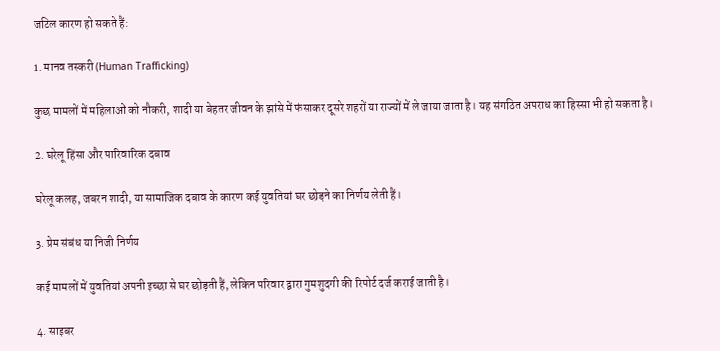जटिल कारण हो सकते हैं:

1. मानव तस्करी (Human Trafficking)

कुछ मामलों में महिलाओं को नौकरी, शादी या बेहतर जीवन के झांसे में फंसाकर दूसरे शहरों या राज्यों में ले जाया जाता है। यह संगठित अपराध का हिस्सा भी हो सकता है।

2. घरेलू हिंसा और पारिवारिक दबाव

घरेलू कलह, जबरन शादी, या सामाजिक दबाव के कारण कई युवतियां घर छोड़ने का निर्णय लेती हैं।

3. प्रेम संबंध या निजी निर्णय

कई मामलों में युवतियां अपनी इच्छा से घर छोड़ती हैं, लेकिन परिवार द्वारा गुमशुदगी की रिपोर्ट दर्ज कराई जाती है।

4. साइबर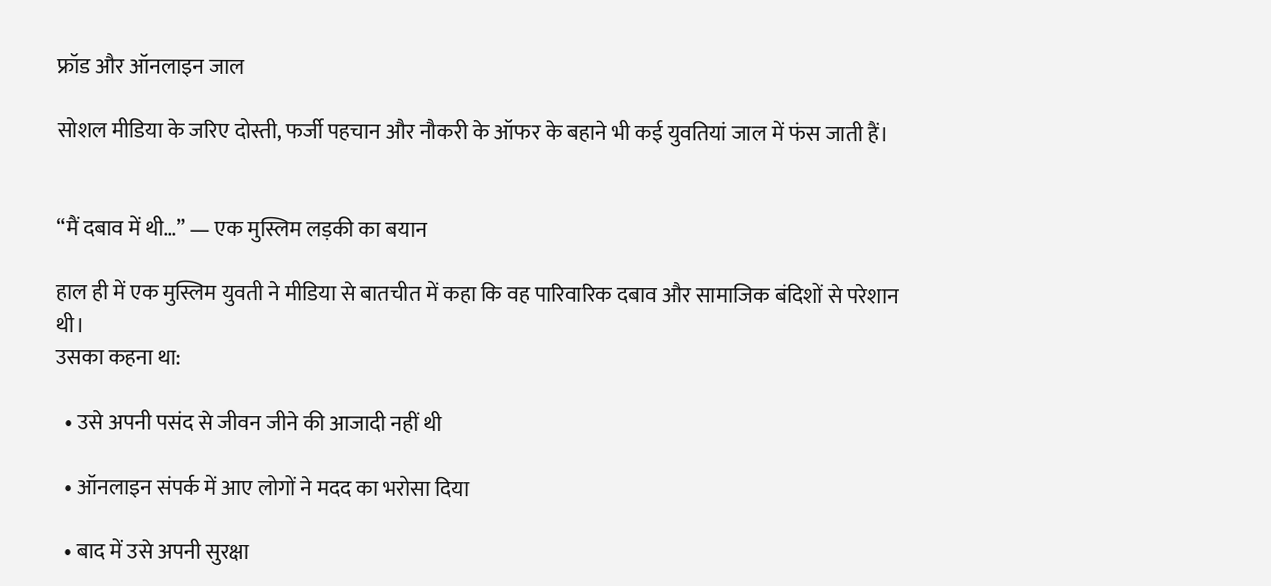फ्रॉड और ऑनलाइन जाल

सोशल मीडिया के जरिए दोस्ती, फर्जी पहचान और नौकरी के ऑफर के बहाने भी कई युवतियां जाल में फंस जाती हैं।


“मैं दबाव में थी…” — एक मुस्लिम लड़की का बयान

हाल ही में एक मुस्लिम युवती ने मीडिया से बातचीत में कहा कि वह पारिवारिक दबाव और सामाजिक बंदिशों से परेशान थी।
उसका कहना था:

  • उसे अपनी पसंद से जीवन जीने की आजादी नहीं थी

  • ऑनलाइन संपर्क में आए लोगों ने मदद का भरोसा दिया

  • बाद में उसे अपनी सुरक्षा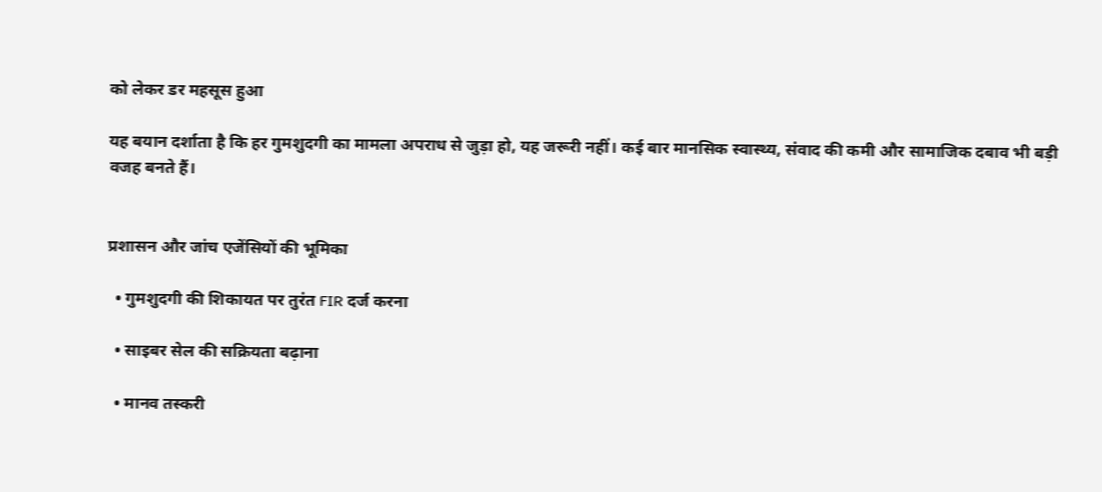को लेकर डर महसूस हुआ

यह बयान दर्शाता है कि हर गुमशुदगी का मामला अपराध से जुड़ा हो, यह जरूरी नहीं। कई बार मानसिक स्वास्थ्य, संवाद की कमी और सामाजिक दबाव भी बड़ी वजह बनते हैं।


प्रशासन और जांच एजेंसियों की भूमिका

  • गुमशुदगी की शिकायत पर तुरंत FIR दर्ज करना

  • साइबर सेल की सक्रियता बढ़ाना

  • मानव तस्करी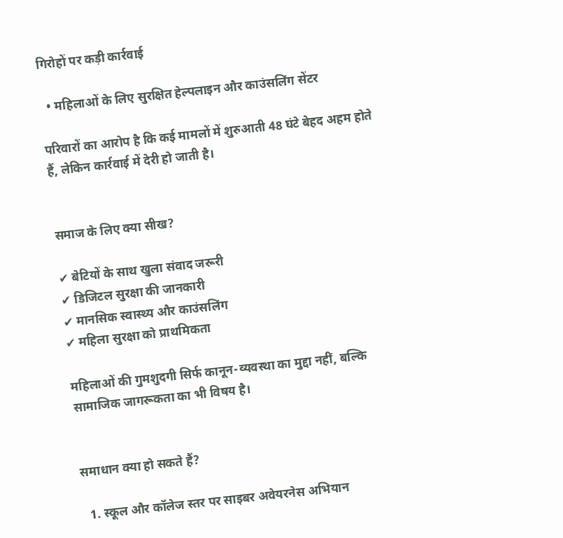गिरोहों पर कड़ी कार्रवाई

  • महिलाओं के लिए सुरक्षित हेल्पलाइन और काउंसलिंग सेंटर

परिवारों का आरोप है कि कई मामलों में शुरुआती 48 घंटे बेहद अहम होते हैं, लेकिन कार्रवाई में देरी हो जाती है।


समाज के लिए क्या सीख?

✔ बेटियों के साथ खुला संवाद जरूरी
✔ डिजिटल सुरक्षा की जानकारी
✔ मानसिक स्वास्थ्य और काउंसलिंग
✔ महिला सुरक्षा को प्राथमिकता

महिलाओं की गुमशुदगी सिर्फ कानून-व्यवस्था का मुद्दा नहीं, बल्कि सामाजिक जागरूकता का भी विषय है।


समाधान क्या हो सकते हैं?

  1. स्कूल और कॉलेज स्तर पर साइबर अवेयरनेस अभियान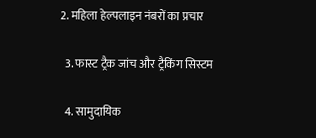2. महिला हेल्पलाइन नंबरों का प्रचार

  3. फास्ट ट्रैक जांच और ट्रैकिंग सिस्टम

  4. सामुदायिक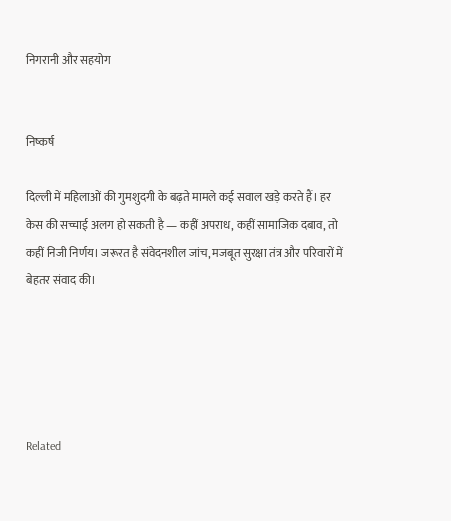निगरानी और सहयोग


निष्कर्ष

दिल्ली में महिलाओं की गुमशुदगी के बढ़ते मामले कई सवाल खड़े करते हैं। हर केस की सच्चाई अलग हो सकती है — कहीं अपराध, कहीं सामाजिक दबाव, तो कहीं निजी निर्णय। जरूरत है संवेदनशील जांच, मजबूत सुरक्षा तंत्र और परिवारों में बेहतर संवाद की।





Related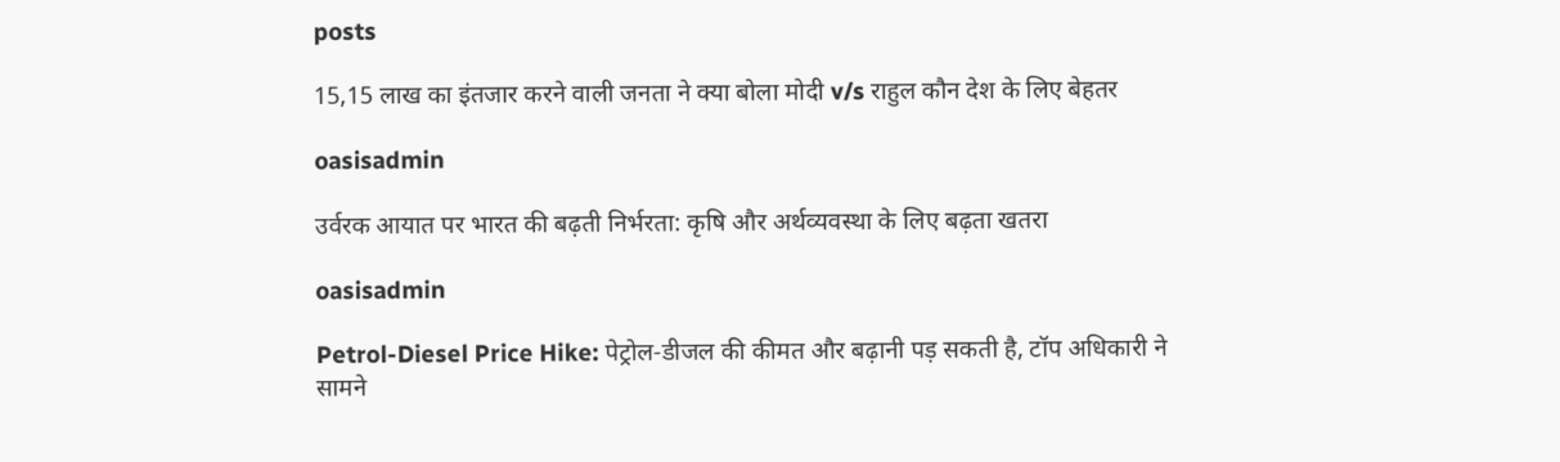posts

15,15 लाख का इंतजार करने वाली जनता ने क्या बोला मोदी v/s राहुल कौन देश के लिए बेहतर

oasisadmin

उर्वरक आयात पर भारत की बढ़ती निर्भरता: कृषि और अर्थव्यवस्था के लिए बढ़ता खतरा

oasisadmin

Petrol-Diesel Price Hike: पेट्रोल-डीजल की कीमत और बढ़ानी पड़ सकती है, टॉप अधिकारी ने सामने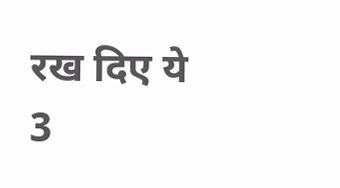रख दिए ये 3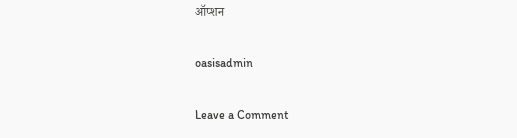ऑप्‍शन

oasisadmin

Leave a Comment